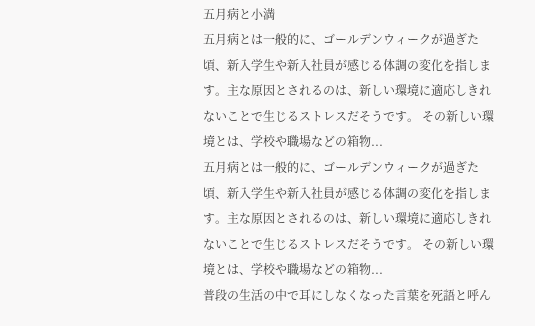五月病と小満
五月病とは一般的に、ゴールデンウィークが過ぎた頃、新入学生や新入社員が感じる体調の変化を指します。主な原因とされるのは、新しい環境に適応しきれないことで生じるストレスだそうです。 その新しい環境とは、学校や職場などの箱物...
五月病とは一般的に、ゴールデンウィークが過ぎた頃、新入学生や新入社員が感じる体調の変化を指します。主な原因とされるのは、新しい環境に適応しきれないことで生じるストレスだそうです。 その新しい環境とは、学校や職場などの箱物...
普段の生活の中で耳にしなくなった言葉を死語と呼ん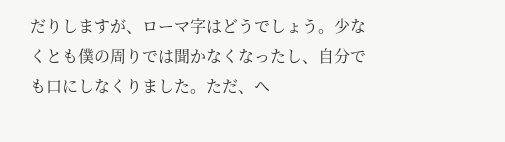だりしますが、ローマ字はどうでしょう。少なくとも僕の周りでは聞かなくなったし、自分でも口にしなくりました。ただ、ヘ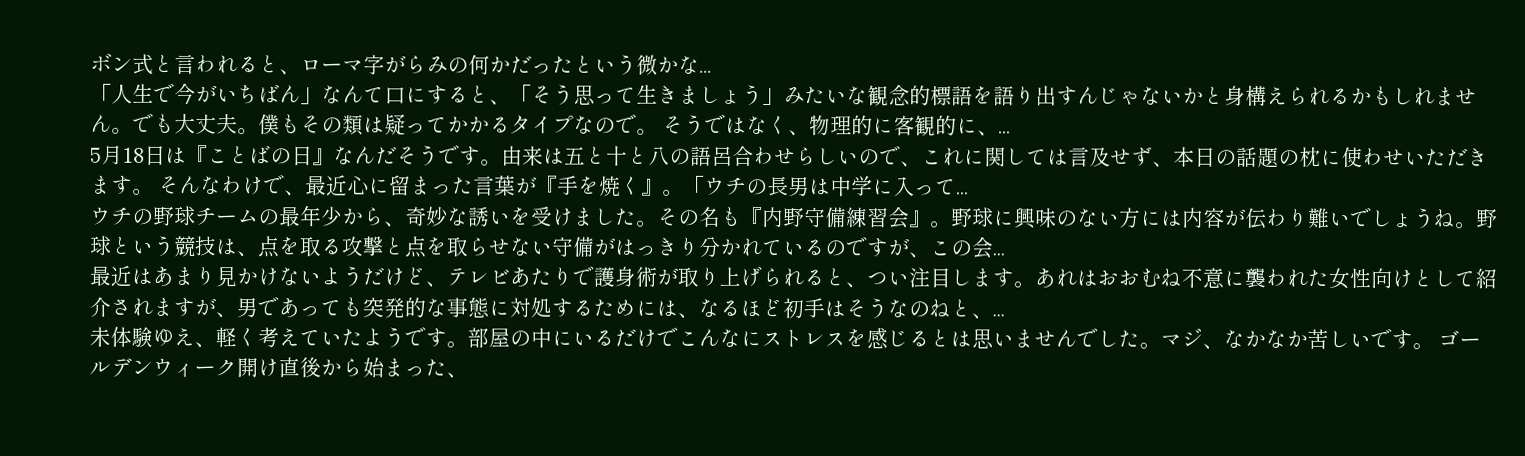ボン式と言われると、ローマ字がらみの何かだったという微かな...
「人生で今がいちばん」なんて口にすると、「そう思って生きましょう」みたいな観念的標語を語り出すんじゃないかと身構えられるかもしれません。でも大丈夫。僕もその類は疑ってかかるタイプなので。 そうではなく、物理的に客観的に、...
5月18日は『ことばの日』なんだそうです。由来は五と十と八の語呂合わせらしいので、これに関しては言及せず、本日の話題の枕に使わせいただきます。 そんなわけで、最近心に留まった言葉が『手を焼く』。「ウチの長男は中学に入って...
ウチの野球チームの最年少から、奇妙な誘いを受けました。その名も『内野守備練習会』。野球に興味のない方には内容が伝わり難いでしょうね。野球という競技は、点を取る攻撃と点を取らせない守備がはっきり分かれているのですが、この会...
最近はあまり見かけないようだけど、テレビあたりで護身術が取り上げられると、つい注目します。あれはおおむね不意に襲われた女性向けとして紹介されますが、男であっても突発的な事態に対処するためには、なるほど初手はそうなのねと、...
未体験ゆえ、軽く考えていたようです。部屋の中にいるだけでこんなにストレスを感じるとは思いませんでした。マジ、なかなか苦しいです。 ゴールデンウィーク開け直後から始まった、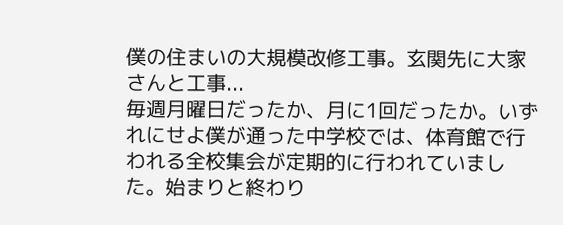僕の住まいの大規模改修工事。玄関先に大家さんと工事...
毎週月曜日だったか、月に1回だったか。いずれにせよ僕が通った中学校では、体育館で行われる全校集会が定期的に行われていました。始まりと終わり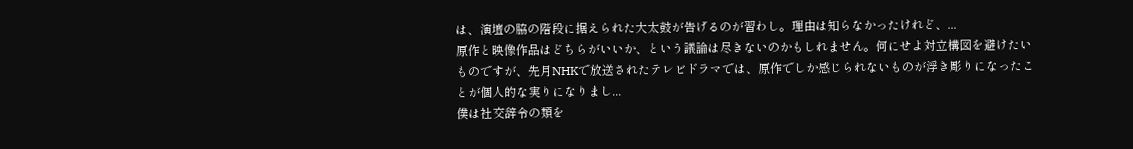は、演壇の脇の階段に据えられた大太鼓が告げるのが習わし。理由は知らなかったけれど、...
原作と映像作品はどちらがいいか、という議論は尽きないのかもしれません。何にせよ対立構図を避けたいものですが、先月NHKで放送されたテレビドラマでは、原作でしか感じられないものが浮き彫りになったことが個人的な実りになりまし...
僕は社交辞令の類を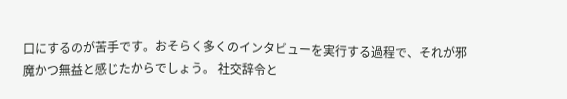口にするのが苦手です。おそらく多くのインタビューを実行する過程で、それが邪魔かつ無益と感じたからでしょう。 社交辞令と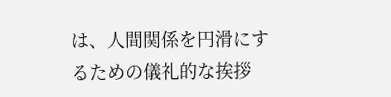は、人間関係を円滑にするための儀礼的な挨拶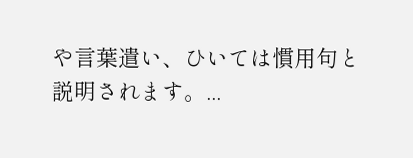や言葉遣い、ひいては慣用句と説明されます。...